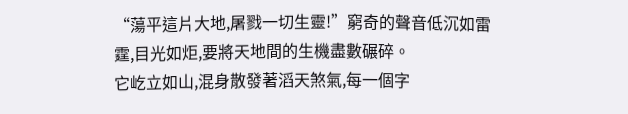“蕩平這片大地,屠戮一切生靈!”窮奇的聲音低沉如雷霆,目光如炬,要將天地間的生機盡數碾碎。
它屹立如山,混身散發著滔天煞氣,每一個字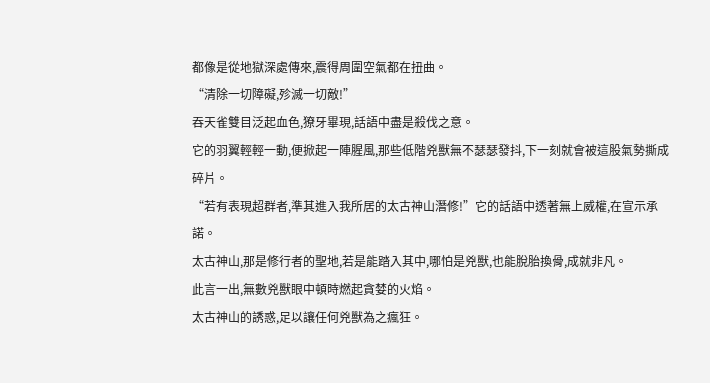都像是從地獄深處傳來,震得周圍空氣都在扭曲。
“清除一切障礙,殄滅一切敵!”
吞天雀雙目泛起血色,獠牙畢現,話語中盡是殺伐之意。
它的羽翼輕輕一動,便掀起一陣腥風,那些低階兇獸無不瑟瑟發抖,下一刻就會被這股氣勢撕成碎片。
“若有表現超群者,準其進入我所居的太古神山潛修!”它的話語中透著無上威權,在宣示承諾。
太古神山,那是修行者的聖地,若是能踏入其中,哪怕是兇獸,也能脫胎換骨,成就非凡。
此言一出,無數兇獸眼中頓時燃起貪婪的火焰。
太古神山的誘惑,足以讓任何兇獸為之瘋狂。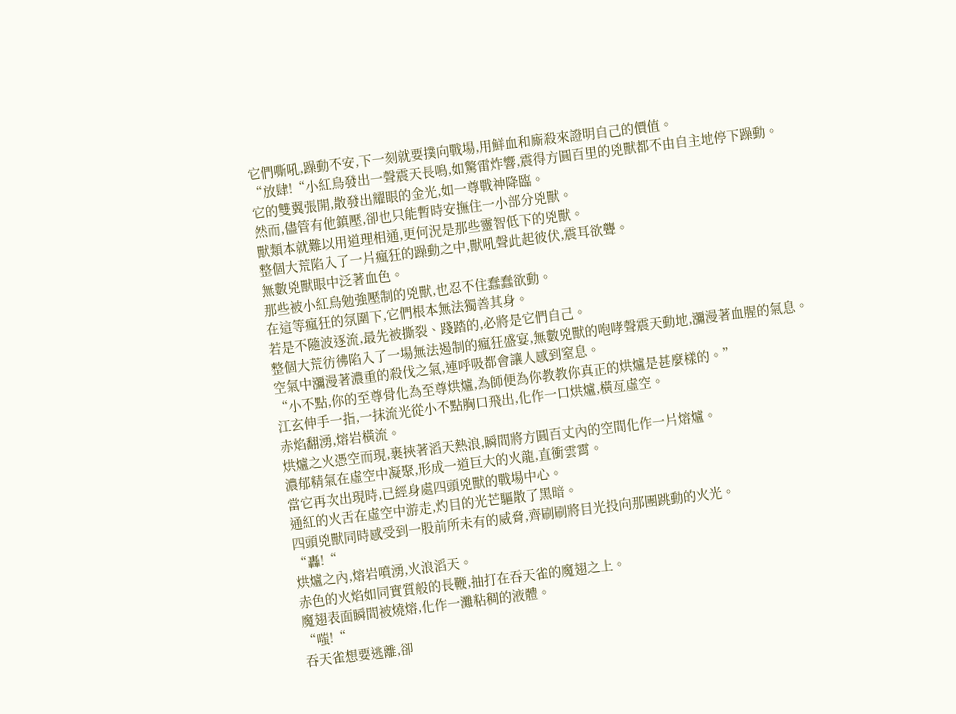它們嘶吼,躁動不安,下一刻就要撲向戰場,用鮮血和廝殺來證明自己的價值。
“放肆!“小紅鳥發出一聲震天長鳴,如驚雷炸響,震得方圓百里的兇獸都不由自主地停下躁動。
它的雙翼張開,散發出耀眼的金光,如一尊戰神降臨。
然而,儘管有他鎮壓,卻也只能暫時安撫住一小部分兇獸。
獸類本就難以用道理相通,更何況是那些靈智低下的兇獸。
整個大荒陷入了一片瘋狂的躁動之中,獸吼聲此起彼伏,震耳欲聾。
無數兇獸眼中泛著血色。
那些被小紅鳥勉強壓制的兇獸,也忍不住蠢蠢欲動。
在這等瘋狂的氛圍下,它們根本無法獨善其身。
若是不隨波逐流,最先被撕裂、踐踏的,必將是它們自己。
整個大荒彷彿陷入了一場無法遏制的瘋狂盛宴,無數兇獸的咆哮聲震天動地,瀰漫著血腥的氣息。
空氣中瀰漫著濃重的殺伐之氣,連呼吸都會讓人感到窒息。
“小不點,你的至尊骨化為至尊烘爐,為師便為你教教你真正的烘爐是甚麼樣的。”
江玄伸手一指,一抹流光從小不點胸口飛出,化作一口烘爐,橫亙虛空。
赤焰翻湧,熔岩橫流。
烘爐之火憑空而現,裹挾著滔天熱浪,瞬間將方圓百丈內的空間化作一片熔爐。
濃郁精氣在虛空中凝聚,形成一道巨大的火龍,直衝雲霄。
當它再次出現時,已經身處四頭兇獸的戰場中心。
通紅的火舌在虛空中游走,灼目的光芒驅散了黑暗。
四頭兇獸同時感受到一股前所未有的威脅,齊刷刷將目光投向那團跳動的火光。
“轟!“
烘爐之內,熔岩噴湧,火浪滔天。
赤色的火焰如同實質般的長鞭,抽打在吞天雀的魔翅之上。
魔翅表面瞬間被燒熔,化作一灘粘稠的液體。
“嗤!“
吞天雀想要逃離,卻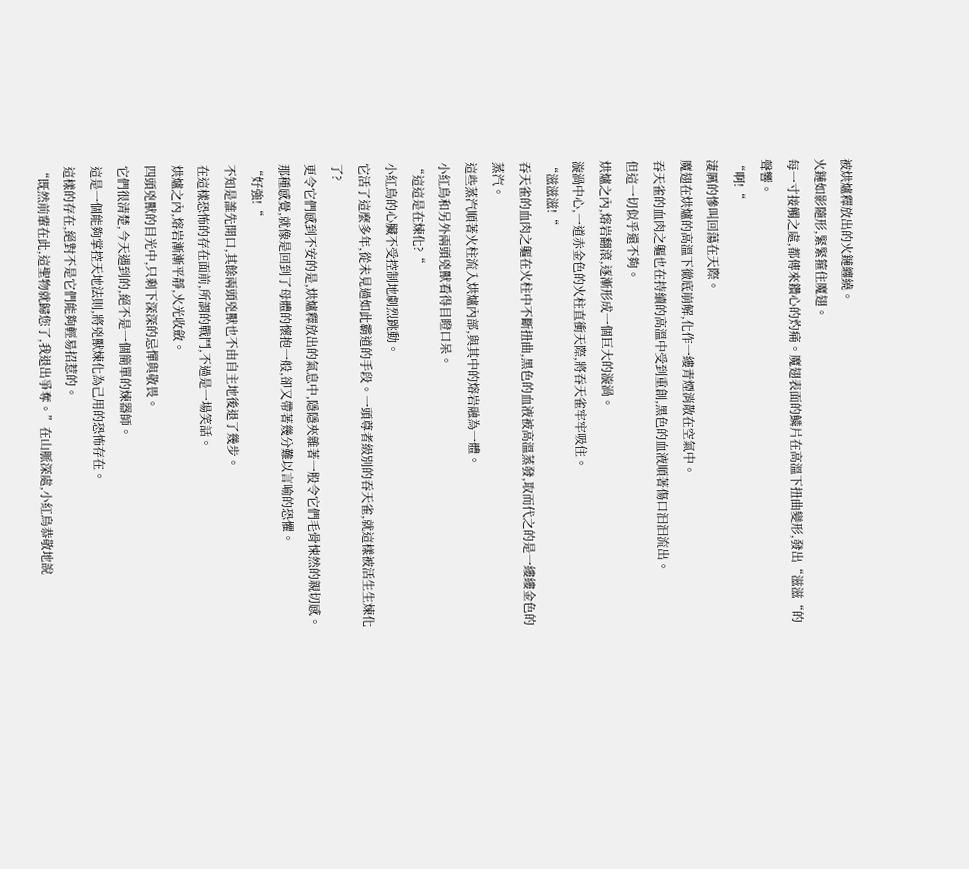被烘爐釋放出的火鏈纏繞。
火鏈如影隨形,緊緊箍住魔翅。
每一寸接觸之處,都傳來鑽心的灼痛。魔翅表面的鱗片在高溫下扭曲變形,發出“滋滋“的聲響。
“啊!“
淒厲的慘叫回蕩在天際。
魔翅在烘爐的高溫下徹底崩解,化作一縷青煙消散在空氣中。
吞天雀的血肉之軀也在持續的高溫中受到重創,黑色的血液順著傷口汩汩流出。
但這一切似乎還不夠。
烘爐之內,熔岩翻滾,逐漸形成一個巨大的漩渦。
漩渦中心,一道赤金色的火柱直衝天際,將吞天雀牢牢吸住。
“滋滋滋!“
吞天雀的血肉之軀在火柱中不斷扭曲,黑色的血液被高溫蒸發,取而代之的是一縷縷金色的蒸汽。
這些蒸汽順著火柱流入烘爐內部,與其中的熔岩融為一體。
小紅鳥和另外兩頭兇獸看得目瞪口呆。
“這這是在煉化?“
小紅鳥的心臟不受控制地劇烈跳動。
它活了這麼多年,從未見過如此霸道的手段。一頭尊者級別的吞天雀,就這樣被活生生煉化了?
更令它們感到不安的是,烘爐釋放出的氣息中,隱隱夾雜著一股令它們毛骨悚然的親切感。
那種感覺,就像是回到了母體的懷抱一般,卻又帶著幾分難以言喻的恐懼。
“好強!“
不知是誰先開口,其餘兩頭兇獸也不由自主地後退了幾步。
在這樣恐怖的存在面前,所謂的戰鬥,不過是一場笑話。
烘爐之內,熔岩漸漸平靜,火光收斂。
四頭兇獸的目光中,只剩下深深的忌憚與敬畏。
它們很清楚,今天遇到的,絕不是一個簡單的煉器師。
這是一個能夠掌控天地法則,將兇獸煉化為己用的恐怖存在。
這樣的存在,絕對不是它們能夠輕易招惹的。
“既然前輩在此,這聖物就歸您了,我退出爭奪。”在山脈深處,小紅鳥恭敬地說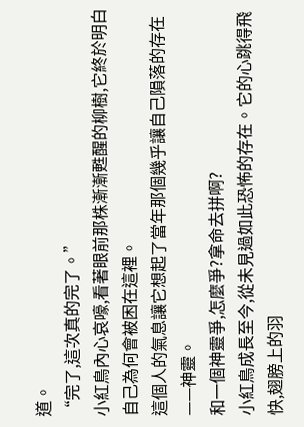道。
“完了,這次真的完了。”
小紅鳥內心哀嚎,看著眼前那株漸漸甦醒的柳樹,它終於明白自己為何會被困在這裡。
這個人的氣息讓它想起了當年那個幾乎讓自己隕落的存在——神靈。
和一個神靈爭,怎麼爭?拿命去拼啊?
小紅鳥成長至今,從未見過如此恐怖的存在。它的心跳得飛快,翅膀上的羽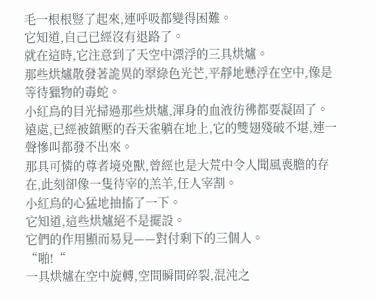毛一根根豎了起來,連呼吸都變得困難。
它知道,自己已經沒有退路了。
就在這時,它注意到了天空中漂浮的三具烘爐。
那些烘爐散發著詭異的翠綠色光芒,平靜地懸浮在空中,像是等待獵物的毒蛇。
小紅鳥的目光掃過那些烘爐,渾身的血液彷彿都要凝固了。
遠處,已經被鎮壓的吞天雀躺在地上,它的雙翅殘破不堪,連一聲慘叫都發不出來。
那具可憐的尊者境兇獸,曾經也是大荒中令人聞風喪膽的存在,此刻卻像一隻待宰的羔羊,任人宰割。
小紅鳥的心猛地抽搐了一下。
它知道,這些烘爐絕不是擺設。
它們的作用顯而易見——對付剩下的三個人。
“啪!“
一具烘爐在空中旋轉,空間瞬間碎裂,混沌之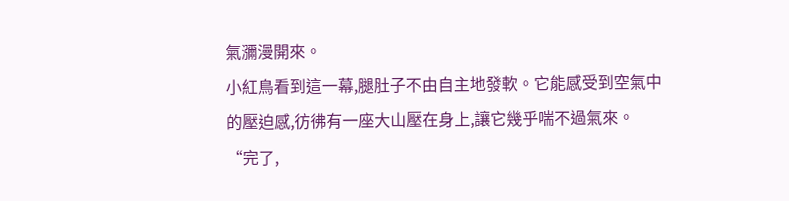氣瀰漫開來。
小紅鳥看到這一幕,腿肚子不由自主地發軟。它能感受到空氣中的壓迫感,彷彿有一座大山壓在身上,讓它幾乎喘不過氣來。
“完了,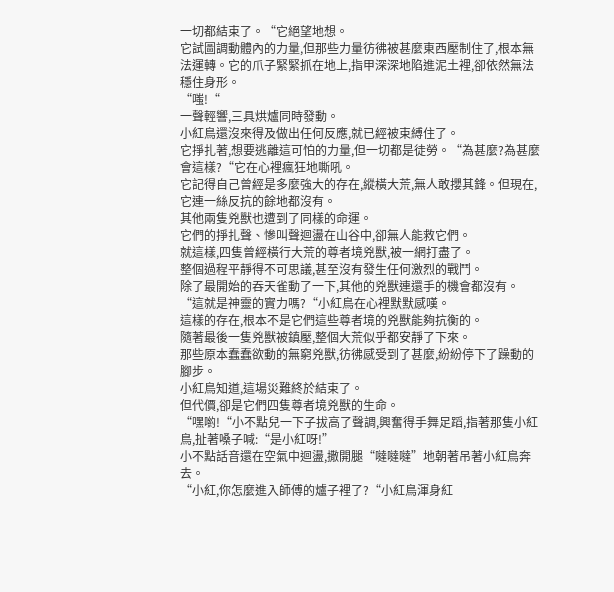一切都結束了。“它絕望地想。
它試圖調動體內的力量,但那些力量彷彿被甚麼東西壓制住了,根本無法運轉。它的爪子緊緊抓在地上,指甲深深地陷進泥土裡,卻依然無法穩住身形。
“嗤!“
一聲輕響,三具烘爐同時發動。
小紅鳥還沒來得及做出任何反應,就已經被束縛住了。
它掙扎著,想要逃離這可怕的力量,但一切都是徒勞。“為甚麼?為甚麼會這樣?“它在心裡瘋狂地嘶吼。
它記得自己曾經是多麼強大的存在,縱橫大荒,無人敢攖其鋒。但現在,它連一絲反抗的餘地都沒有。
其他兩隻兇獸也遭到了同樣的命運。
它們的掙扎聲、慘叫聲迴盪在山谷中,卻無人能救它們。
就這樣,四隻曾經橫行大荒的尊者境兇獸,被一網打盡了。
整個過程平靜得不可思議,甚至沒有發生任何激烈的戰鬥。
除了最開始的吞天雀動了一下,其他的兇獸連還手的機會都沒有。
“這就是神靈的實力嗎?“小紅鳥在心裡默默感嘆。
這樣的存在,根本不是它們這些尊者境的兇獸能夠抗衡的。
隨著最後一隻兇獸被鎮壓,整個大荒似乎都安靜了下來。
那些原本蠢蠢欲動的無窮兇獸,彷彿感受到了甚麼,紛紛停下了躁動的腳步。
小紅鳥知道,這場災難終於結束了。
但代價,卻是它們四隻尊者境兇獸的生命。
“嘿喲!“小不點兒一下子拔高了聲調,興奮得手舞足蹈,指著那隻小紅鳥,扯著嗓子喊:“是小紅呀!”
小不點話音還在空氣中迴盪,撒開腿“噠噠噠”地朝著吊著小紅鳥奔去。
“小紅,你怎麼進入師傅的爐子裡了?“小紅鳥渾身紅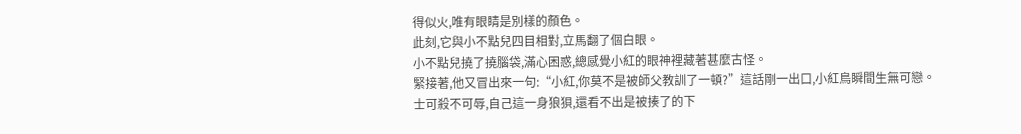得似火,唯有眼睛是別樣的顏色。
此刻,它與小不點兒四目相對,立馬翻了個白眼。
小不點兒撓了撓腦袋,滿心困惑,總感覺小紅的眼神裡藏著甚麼古怪。
緊接著,他又冒出來一句:“小紅,你莫不是被師父教訓了一頓?”這話剛一出口,小紅鳥瞬間生無可戀。
士可殺不可辱,自己這一身狼狽,還看不出是被揍了的下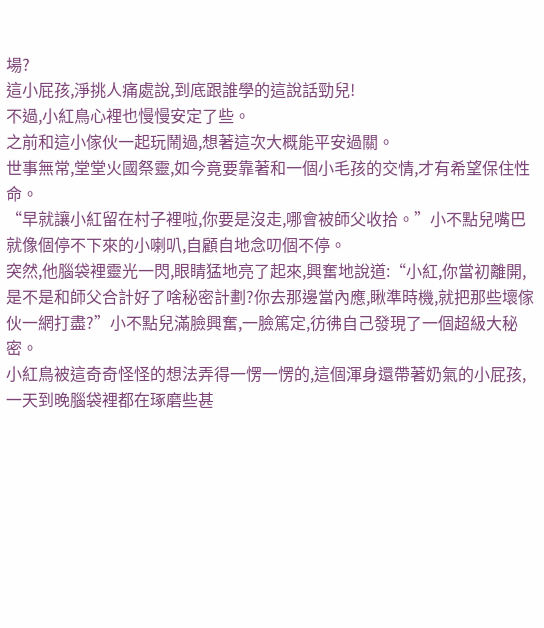場?
這小屁孩,淨挑人痛處說,到底跟誰學的這說話勁兒!
不過,小紅鳥心裡也慢慢安定了些。
之前和這小傢伙一起玩鬧過,想著這次大概能平安過關。
世事無常,堂堂火國祭靈,如今竟要靠著和一個小毛孩的交情,才有希望保住性命。
“早就讓小紅留在村子裡啦,你要是沒走,哪會被師父收拾。”小不點兒嘴巴就像個停不下來的小喇叭,自顧自地念叨個不停。
突然,他腦袋裡靈光一閃,眼睛猛地亮了起來,興奮地說道:“小紅,你當初離開,是不是和師父合計好了啥秘密計劃?你去那邊當內應,瞅準時機,就把那些壞傢伙一網打盡?”小不點兒滿臉興奮,一臉篤定,彷彿自己發現了一個超級大秘密。
小紅鳥被這奇奇怪怪的想法弄得一愣一愣的,這個渾身還帶著奶氣的小屁孩,一天到晚腦袋裡都在琢磨些甚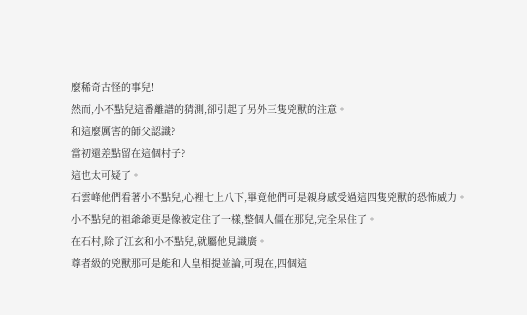麼稀奇古怪的事兒!
然而,小不點兒這番離譜的猜測,卻引起了另外三隻兇獸的注意。
和這麼厲害的師父認識?
當初還差點留在這個村子?
這也太可疑了。
石雲峰他們看著小不點兒,心裡七上八下,畢竟他們可是親身感受過這四隻兇獸的恐怖威力。
小不點兒的祖爺爺更是像被定住了一樣,整個人僵在那兒,完全呆住了。
在石村,除了江玄和小不點兒,就屬他見識廣。
尊者級的兇獸那可是能和人皇相提並論,可現在,四個這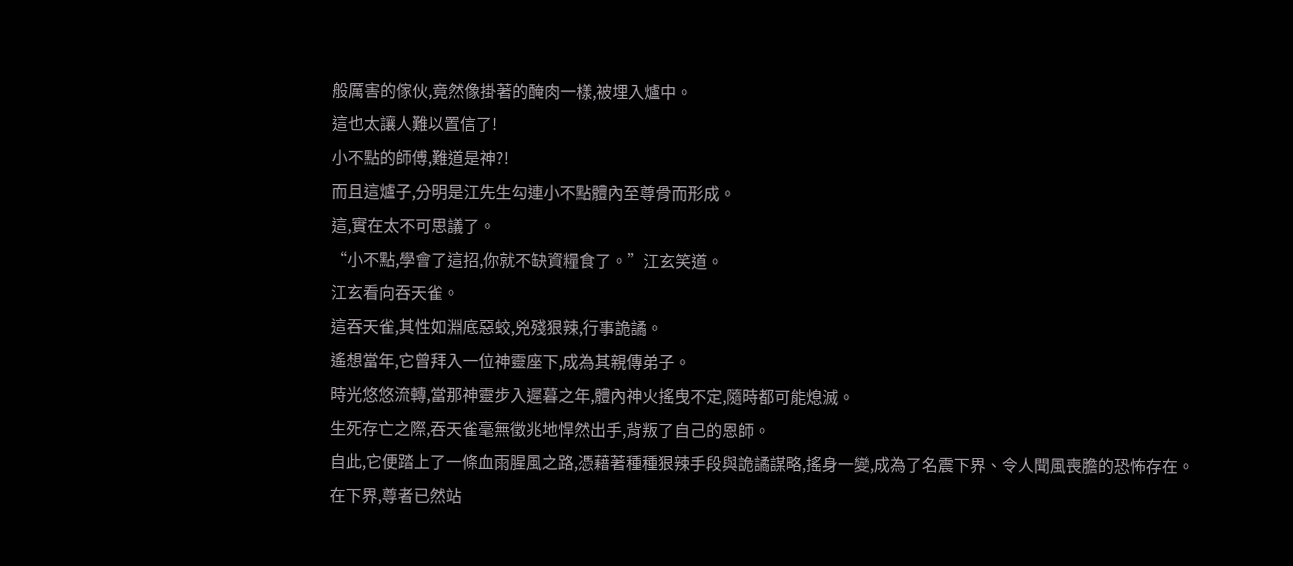般厲害的傢伙,竟然像掛著的醃肉一樣,被埋入爐中。
這也太讓人難以置信了!
小不點的師傅,難道是神?!
而且這爐子,分明是江先生勾連小不點體內至尊骨而形成。
這,實在太不可思議了。
“小不點,學會了這招,你就不缺資糧食了。”江玄笑道。
江玄看向吞天雀。
這吞天雀,其性如淵底惡蛟,兇殘狠辣,行事詭譎。
遙想當年,它曾拜入一位神靈座下,成為其親傳弟子。
時光悠悠流轉,當那神靈步入遲暮之年,體內神火搖曳不定,隨時都可能熄滅。
生死存亡之際,吞天雀毫無徵兆地悍然出手,背叛了自己的恩師。
自此,它便踏上了一條血雨腥風之路,憑藉著種種狠辣手段與詭譎謀略,搖身一變,成為了名震下界、令人聞風喪膽的恐怖存在。
在下界,尊者已然站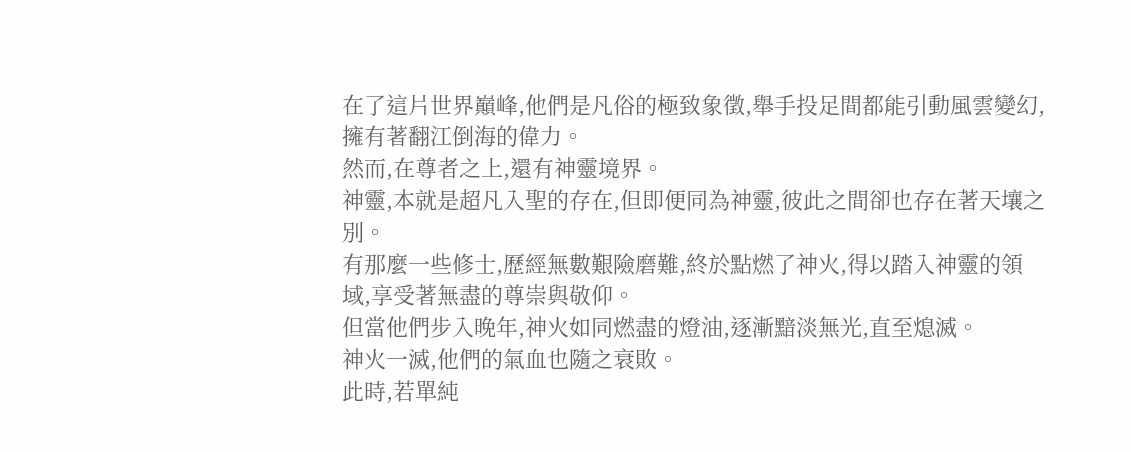在了這片世界巔峰,他們是凡俗的極致象徵,舉手投足間都能引動風雲變幻,擁有著翻江倒海的偉力。
然而,在尊者之上,還有神靈境界。
神靈,本就是超凡入聖的存在,但即便同為神靈,彼此之間卻也存在著天壤之別。
有那麼一些修士,歷經無數艱險磨難,終於點燃了神火,得以踏入神靈的領域,享受著無盡的尊崇與敬仰。
但當他們步入晚年,神火如同燃盡的燈油,逐漸黯淡無光,直至熄滅。
神火一滅,他們的氣血也隨之衰敗。
此時,若單純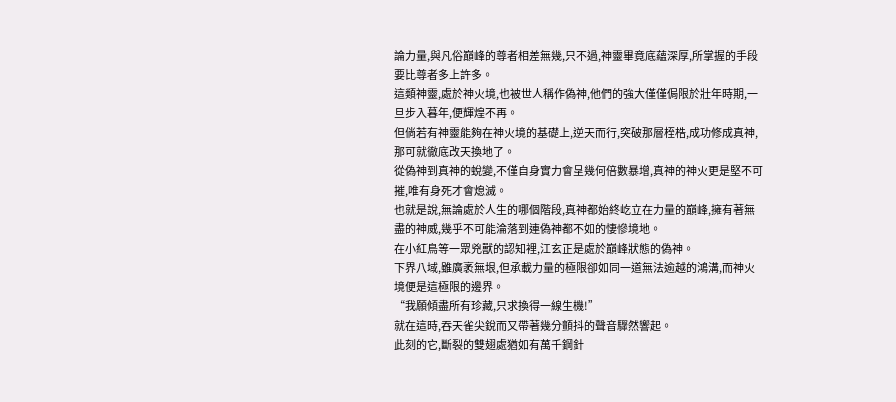論力量,與凡俗巔峰的尊者相差無幾,只不過,神靈畢竟底蘊深厚,所掌握的手段要比尊者多上許多。
這類神靈,處於神火境,也被世人稱作偽神,他們的強大僅僅侷限於壯年時期,一旦步入暮年,便輝煌不再。
但倘若有神靈能夠在神火境的基礎上,逆天而行,突破那層桎梏,成功修成真神,那可就徹底改天換地了。
從偽神到真神的蛻變,不僅自身實力會呈幾何倍數暴增,真神的神火更是堅不可摧,唯有身死才會熄滅。
也就是說,無論處於人生的哪個階段,真神都始終屹立在力量的巔峰,擁有著無盡的神威,幾乎不可能淪落到連偽神都不如的悽慘境地。
在小紅鳥等一眾兇獸的認知裡,江玄正是處於巔峰狀態的偽神。
下界八域,雖廣袤無垠,但承載力量的極限卻如同一道無法逾越的鴻溝,而神火境便是這極限的邊界。
“我願傾盡所有珍藏,只求換得一線生機!”
就在這時,吞天雀尖銳而又帶著幾分顫抖的聲音驟然響起。
此刻的它,斷裂的雙翅處猶如有萬千鋼針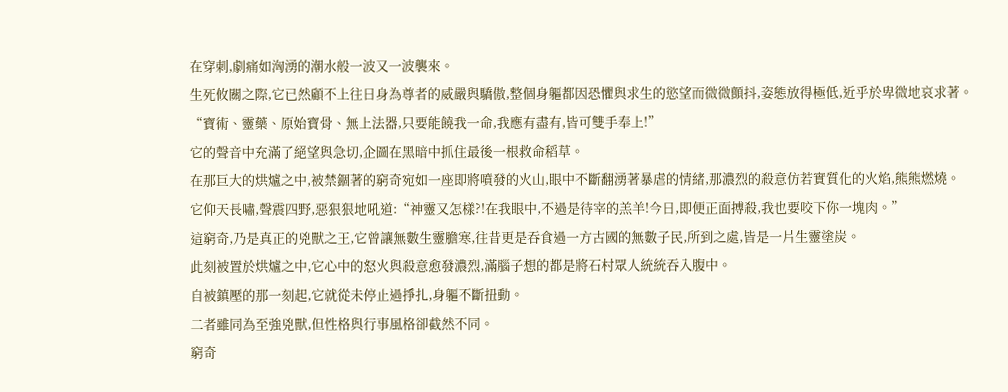在穿刺,劇痛如洶湧的潮水般一波又一波襲來。
生死攸關之際,它已然顧不上往日身為尊者的威嚴與驕傲,整個身軀都因恐懼與求生的慾望而微微顫抖,姿態放得極低,近乎於卑微地哀求著。
“寶術、靈藥、原始寶骨、無上法器,只要能饒我一命,我應有盡有,皆可雙手奉上!”
它的聲音中充滿了絕望與急切,企圖在黑暗中抓住最後一根救命稻草。
在那巨大的烘爐之中,被禁錮著的窮奇宛如一座即將噴發的火山,眼中不斷翻湧著暴虐的情緒,那濃烈的殺意仿若實質化的火焰,熊熊燃燒。
它仰天長嘯,聲震四野,惡狠狠地吼道:“神靈又怎樣?!在我眼中,不過是待宰的羔羊!今日,即便正面搏殺,我也要咬下你一塊肉。”
這窮奇,乃是真正的兇獸之王,它曾讓無數生靈膽寒,往昔更是吞食過一方古國的無數子民,所到之處,皆是一片生靈塗炭。
此刻被置於烘爐之中,它心中的怒火與殺意愈發濃烈,滿腦子想的都是將石村眾人統統吞入腹中。
自被鎮壓的那一刻起,它就從未停止過掙扎,身軀不斷扭動。
二者雖同為至強兇獸,但性格與行事風格卻截然不同。
窮奇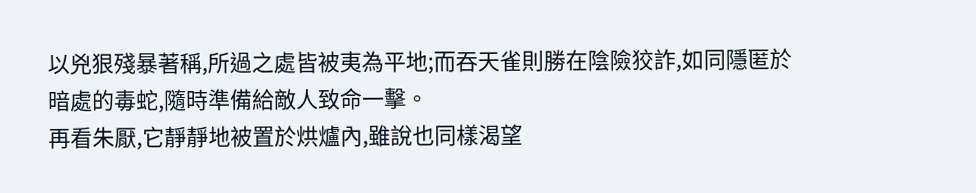以兇狠殘暴著稱,所過之處皆被夷為平地;而吞天雀則勝在陰險狡詐,如同隱匿於暗處的毒蛇,隨時準備給敵人致命一擊。
再看朱厭,它靜靜地被置於烘爐內,雖說也同樣渴望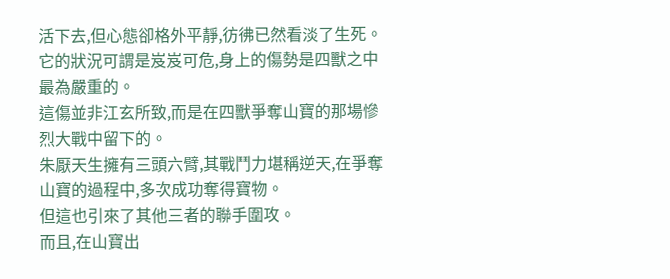活下去,但心態卻格外平靜,彷彿已然看淡了生死。
它的狀況可謂是岌岌可危,身上的傷勢是四獸之中最為嚴重的。
這傷並非江玄所致,而是在四獸爭奪山寶的那場慘烈大戰中留下的。
朱厭天生擁有三頭六臂,其戰鬥力堪稱逆天,在爭奪山寶的過程中,多次成功奪得寶物。
但這也引來了其他三者的聯手圍攻。
而且,在山寶出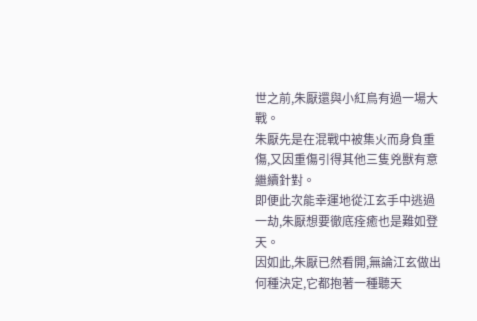世之前,朱厭還與小紅鳥有過一場大戰。
朱厭先是在混戰中被集火而身負重傷,又因重傷引得其他三隻兇獸有意繼續針對。
即便此次能幸運地從江玄手中逃過一劫,朱厭想要徹底痊癒也是難如登天。
因如此,朱厭已然看開,無論江玄做出何種決定,它都抱著一種聽天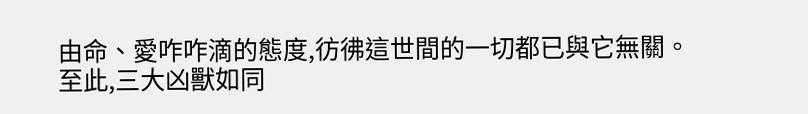由命、愛咋咋滴的態度,彷彿這世間的一切都已與它無關。
至此,三大凶獸如同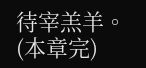待宰羔羊。(本章完)